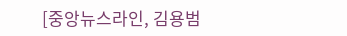[중앙뉴스라인, 김용범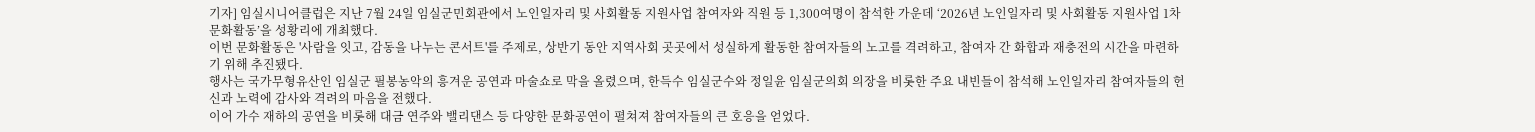기자] 임실시니어클럽은 지난 7월 24일 임실군민회관에서 노인일자리 및 사회활동 지원사업 참여자와 직원 등 1,300여명이 참석한 가운데 ‘2026년 노인일자리 및 사회활동 지원사업 1차 문화활동’을 성황리에 개최했다.
이번 문화활동은 '사람을 잇고, 감동을 나누는 콘서트'를 주제로, 상반기 동안 지역사회 곳곳에서 성실하게 활동한 참여자들의 노고를 격려하고, 참여자 간 화합과 재충전의 시간을 마련하기 위해 추진됐다.
행사는 국가무형유산인 임실군 필봉농악의 흥겨운 공연과 마술쇼로 막을 올렸으며, 한득수 임실군수와 정일윤 임실군의회 의장을 비롯한 주요 내빈들이 참석해 노인일자리 참여자들의 헌신과 노력에 감사와 격려의 마음을 전했다.
이어 가수 재하의 공연을 비롯해 대금 연주와 밸리댄스 등 다양한 문화공연이 펼쳐져 참여자들의 큰 호응을 얻었다.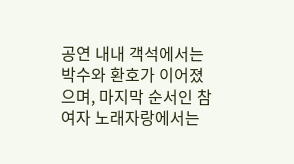공연 내내 객석에서는 박수와 환호가 이어졌으며, 마지막 순서인 참여자 노래자랑에서는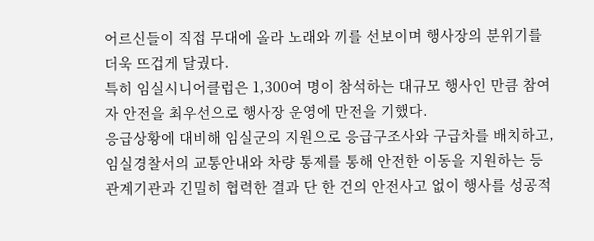어르신들이 직접 무대에 올라 노래와 끼를 선보이며 행사장의 분위기를 더욱 뜨겁게 달궜다.
특히 임실시니어클럽은 1,300여 명이 참석하는 대규모 행사인 만큼 참여자 안전을 최우선으로 행사장 운영에 만전을 기했다.
응급상황에 대비해 임실군의 지원으로 응급구조사와 구급차를 배치하고, 임실경찰서의 교통안내와 차량 통제를 통해 안전한 이동을 지원하는 등 관계기관과 긴밀히 협력한 결과 단 한 건의 안전사고 없이 행사를 성공적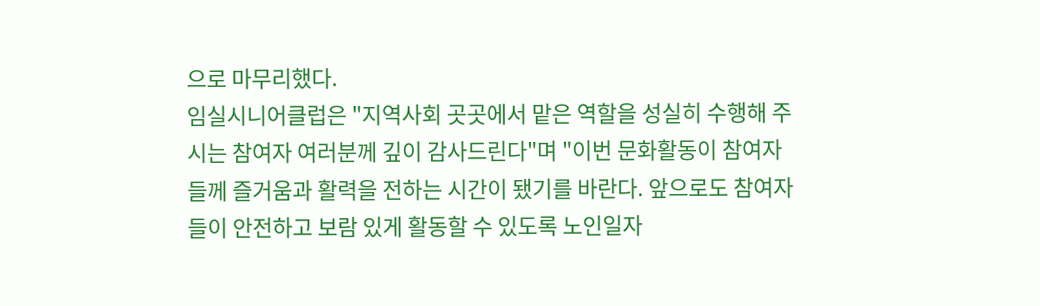으로 마무리했다.
임실시니어클럽은 "지역사회 곳곳에서 맡은 역할을 성실히 수행해 주시는 참여자 여러분께 깊이 감사드린다"며 "이번 문화활동이 참여자들께 즐거움과 활력을 전하는 시간이 됐기를 바란다. 앞으로도 참여자들이 안전하고 보람 있게 활동할 수 있도록 노인일자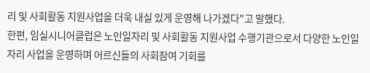리 및 사회활동 지원사업을 더욱 내실 있게 운영해 나가겠다"고 말했다.
한편, 임실시니어클럽은 노인일자리 및 사회활동 지원사업 수행기관으로서 다양한 노인일자리 사업을 운영하며 어르신들의 사회참여 기회를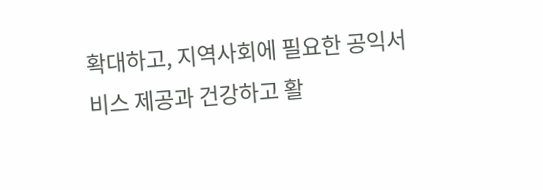확대하고, 지역사회에 필요한 공익서비스 제공과 건강하고 활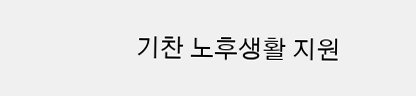기찬 노후생활 지원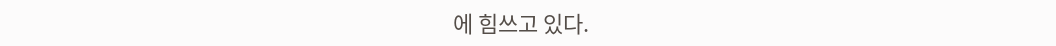에 힘쓰고 있다.